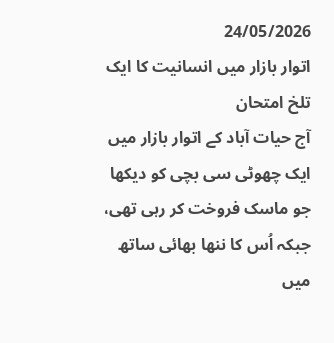24/05/2026
اتوار بازار میں انسانیت کا ایک تلخ امتحان
آج حیات آباد کے اتوار بازار میں ایک چھوٹی سی بچی کو دیکھا جو ماسک فروخت کر رہی تھی، جبکہ اُس کا ننھا بھائی ساتھ میں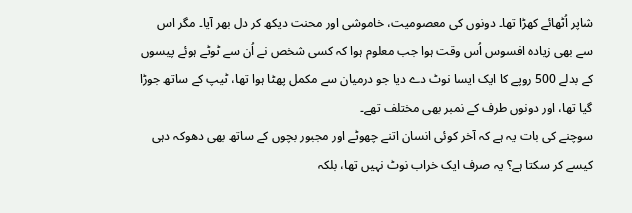شاپر اُٹھائے کھڑا تھا۔ دونوں کی معصومیت، خاموشی اور محنت دیکھ کر دل بھر آیا۔ مگر اس سے بھی زیادہ افسوس اُس وقت ہوا جب معلوم ہوا کہ کسی شخص نے اُن سے ٹوٹے ہوئے پیسوں کے بدلے 500 روپے کا ایک ایسا نوٹ دے دیا جو درمیان سے مکمل پھٹا ہوا تھا، ٹیپ کے ساتھ جوڑا گیا تھا، اور دونوں طرف کے نمبر بھی مختلف تھے۔
سوچنے کی بات یہ ہے کہ آخر کوئی انسان اتنے چھوٹے اور مجبور بچوں کے ساتھ بھی دھوکہ دہی کیسے کر سکتا ہے؟ یہ صرف ایک خراب نوٹ نہیں تھا، بلکہ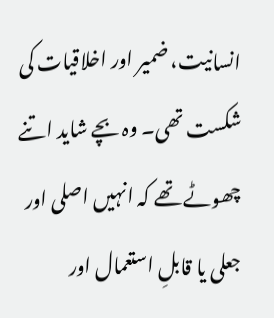انسانیت، ضمیر اور اخلاقیات کی شکست تھی۔ وہ بچے شاید اتنے چھوٹے تھے کہ انہیں اصلی اور جعلی یا قابلِ استعمال اور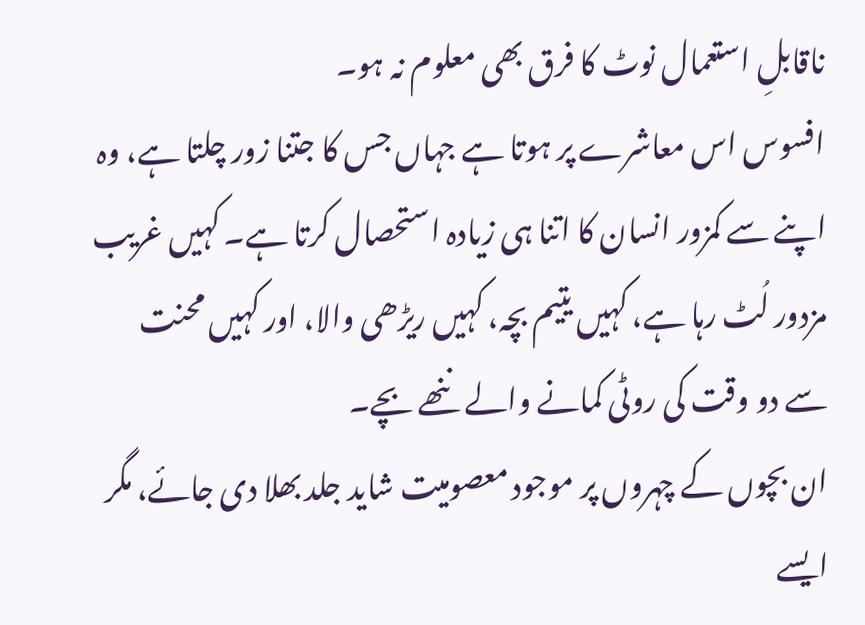ناقابلِ استعمال نوٹ کا فرق بھی معلوم نہ ہو۔
افسوس اس معاشرے پر ہوتا ہے جہاں جس کا جتنا زور چلتا ہے، وہ اپنے سے کمزور انسان کا اتنا ہی زیادہ استحصال کرتا ہے۔ کہیں غریب مزدور لُٹ رہا ہے، کہیں یتیم بچہ، کہیں ریڑھی والا، اور کہیں محنت سے دو وقت کی روٹی کمانے والے ننھے بچے۔
ان بچوں کے چہروں پر موجود معصومیت شاید جلد بھلا دی جائے، مگر ایسے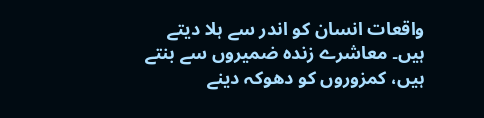واقعات انسان کو اندر سے ہلا دیتے ہیں۔ معاشرے زندہ ضمیروں سے بنتے ہیں، کمزوروں کو دھوکہ دینے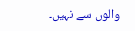والوں سے نہیں۔